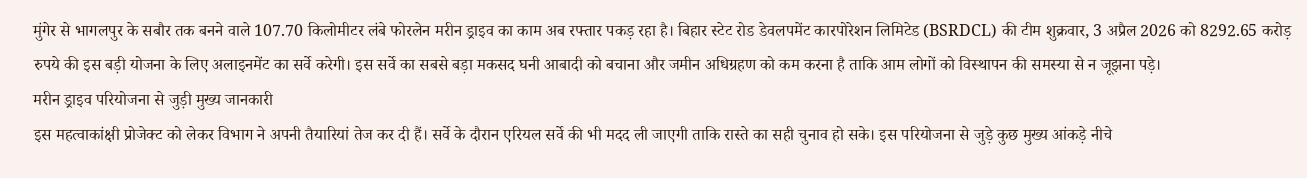मुंगेर से भागलपुर के सबौर तक बनने वाले 107.70 किलोमीटर लंबे फोरलेन मरीन ड्राइव का काम अब रफ्तार पकड़ रहा है। बिहार स्टेट रोड डेवलपमेंट कारपोरेशन लिमिटेड (BSRDCL) की टीम शुक्रवार, 3 अप्रैल 2026 को 8292.65 करोड़ रुपये की इस बड़ी योजना के लिए अलाइनमेंट का सर्वे करेगी। इस सर्वे का सबसे बड़ा मकसद घनी आबादी को बचाना और जमीन अधिग्रहण को कम करना है ताकि आम लोगों को विस्थापन की समस्या से न जूझना पड़े।
मरीन ड्राइव परियोजना से जुड़ी मुख्य जानकारी
इस महत्वाकांक्षी प्रोजेक्ट को लेकर विभाग ने अपनी तैयारियां तेज कर दी हैं। सर्वे के दौरान एरियल सर्वे की भी मदद ली जाएगी ताकि रास्ते का सही चुनाव हो सके। इस परियोजना से जुड़े कुछ मुख्य आंकड़े नीचे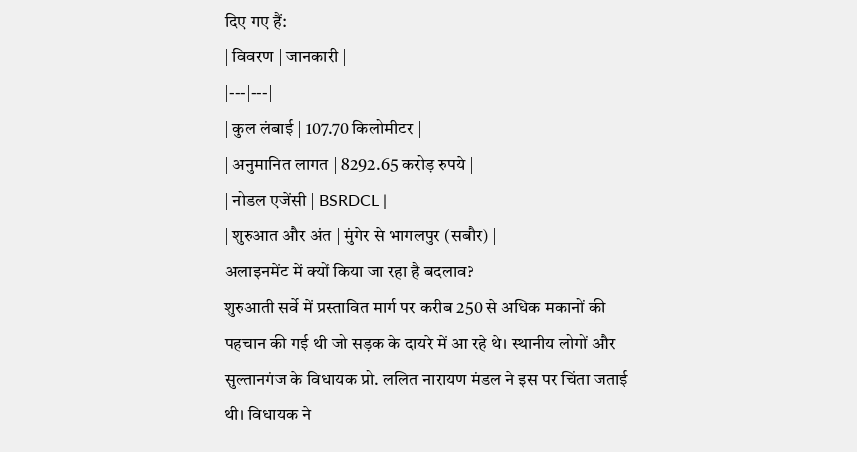दिए गए हैं:
| विवरण | जानकारी |
|---|---|
| कुल लंबाई | 107.70 किलोमीटर |
| अनुमानित लागत | 8292.65 करोड़ रुपये |
| नोडल एजेंसी | BSRDCL |
| शुरुआत और अंत | मुंगेर से भागलपुर (सबौर) |
अलाइनमेंट में क्यों किया जा रहा है बदलाव?
शुरुआती सर्वे में प्रस्तावित मार्ग पर करीब 250 से अधिक मकानों की पहचान की गई थी जो सड़क के दायरे में आ रहे थे। स्थानीय लोगों और सुल्तानगंज के विधायक प्रो. ललित नारायण मंडल ने इस पर चिंता जताई थी। विधायक ने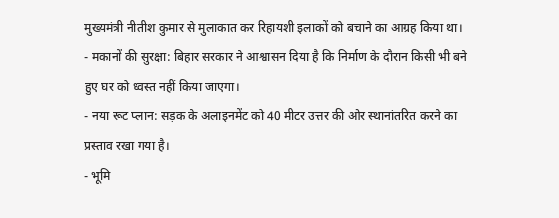मुख्यमंत्री नीतीश कुमार से मुलाकात कर रिहायशी इलाकों को बचाने का आग्रह किया था।
- मकानों की सुरक्षा: बिहार सरकार ने आश्वासन दिया है कि निर्माण के दौरान किसी भी बने हुए घर को ध्वस्त नहीं किया जाएगा।
- नया रूट प्लान: सड़क के अलाइनमेंट को 40 मीटर उत्तर की ओर स्थानांतरित करने का प्रस्ताव रखा गया है।
- भूमि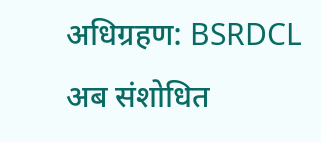अधिग्रहण: BSRDCL अब संशोधित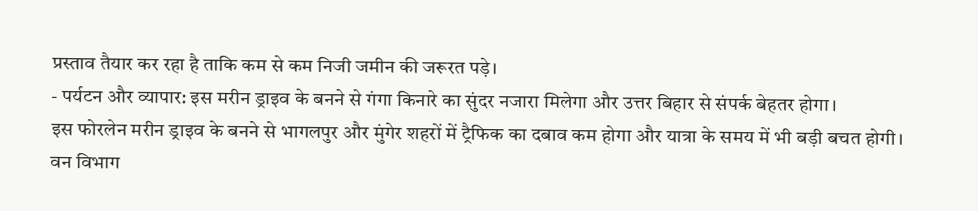प्रस्ताव तैयार कर रहा है ताकि कम से कम निजी जमीन की जरूरत पड़े।
- पर्यटन और व्यापार: इस मरीन ड्राइव के बनने से गंगा किनारे का सुंदर नजारा मिलेगा और उत्तर बिहार से संपर्क बेहतर होगा।
इस फोरलेन मरीन ड्राइव के बनने से भागलपुर और मुंगेर शहरों में ट्रैफिक का दबाव कम होगा और यात्रा के समय में भी बड़ी बचत होगी। वन विभाग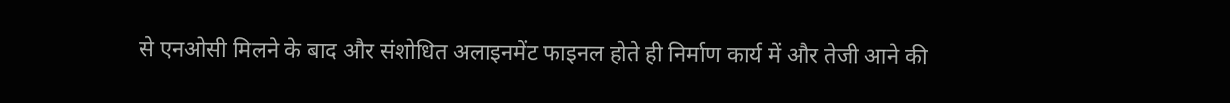से एनओसी मिलने के बाद और संशोधित अलाइनमेंट फाइनल होते ही निर्माण कार्य में और तेजी आने की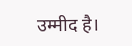उम्मीद है।